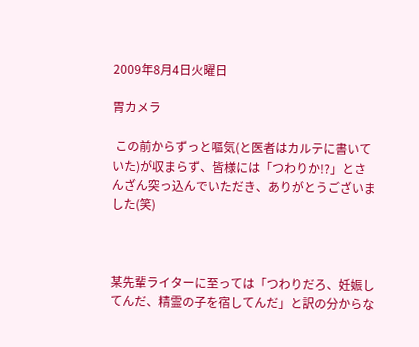2009年8月4日火曜日

胃カメラ

 この前からずっと嘔気(と医者はカルテに書いていた)が収まらず、皆様には「つわりか!?」とさんざん突っ込んでいただき、ありがとうございました(笑)



某先輩ライターに至っては「つわりだろ、妊娠してんだ、精霊の子を宿してんだ」と訳の分からな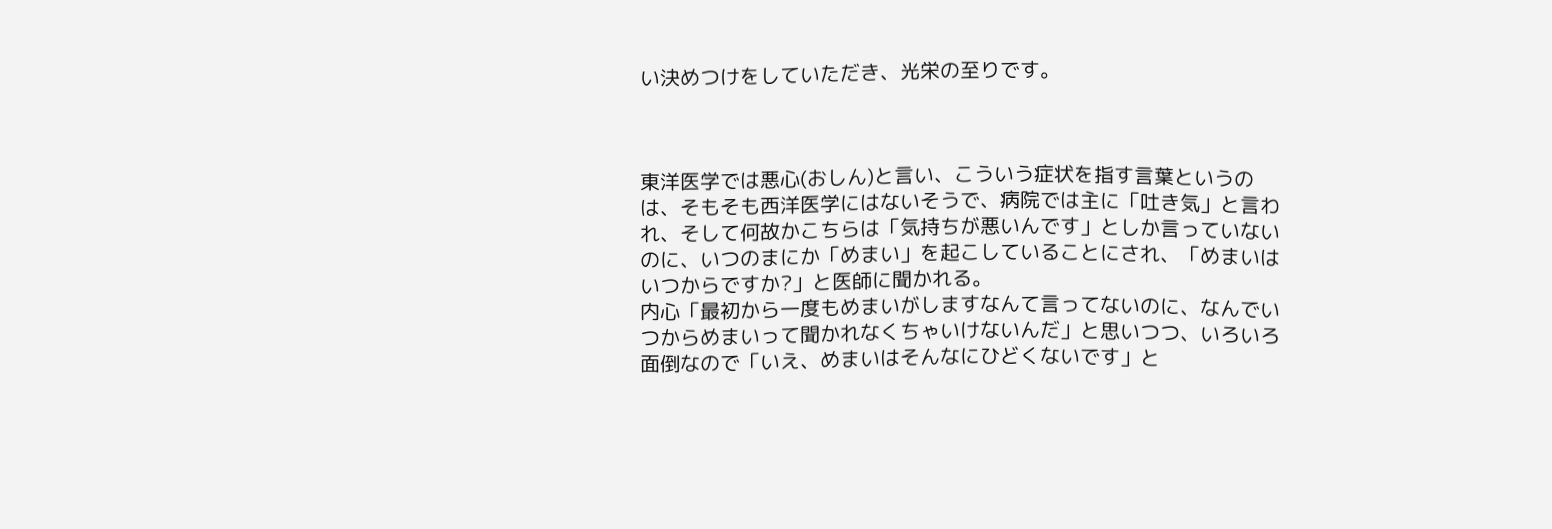い決めつけをしていただき、光栄の至りです。



東洋医学では悪心(おしん)と言い、こういう症状を指す言葉というのは、そもそも西洋医学にはないそうで、病院では主に「吐き気」と言われ、そして何故かこちらは「気持ちが悪いんです」としか言っていないのに、いつのまにか「めまい」を起こしていることにされ、「めまいはいつからですか?」と医師に聞かれる。
内心「最初から一度もめまいがしますなんて言ってないのに、なんでいつからめまいって聞かれなくちゃいけないんだ」と思いつつ、いろいろ面倒なので「いえ、めまいはそんなにひどくないです」と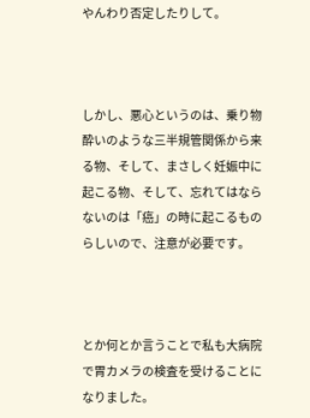やんわり否定したりして。



しかし、悪心というのは、乗り物酔いのような三半規管関係から来る物、そして、まさしく妊娠中に起こる物、そして、忘れてはならないのは「癌」の時に起こるものらしいので、注意が必要です。



とか何とか言うことで私も大病院で胃カメラの検査を受けることになりました。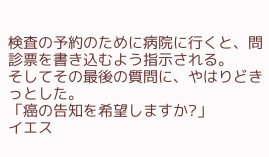検査の予約のために病院に行くと、問診票を書き込むよう指示される。
そしてその最後の質問に、やはりどきっとした。
「癌の告知を希望しますか?」
イエス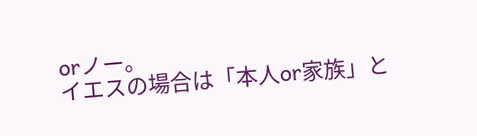orノー。
イエスの場合は「本人or家族」と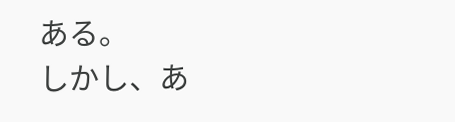ある。
しかし、あ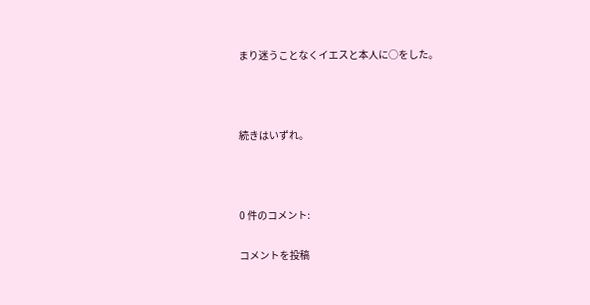まり迷うことなくイエスと本人に○をした。



続きはいずれ。



0 件のコメント:

コメントを投稿